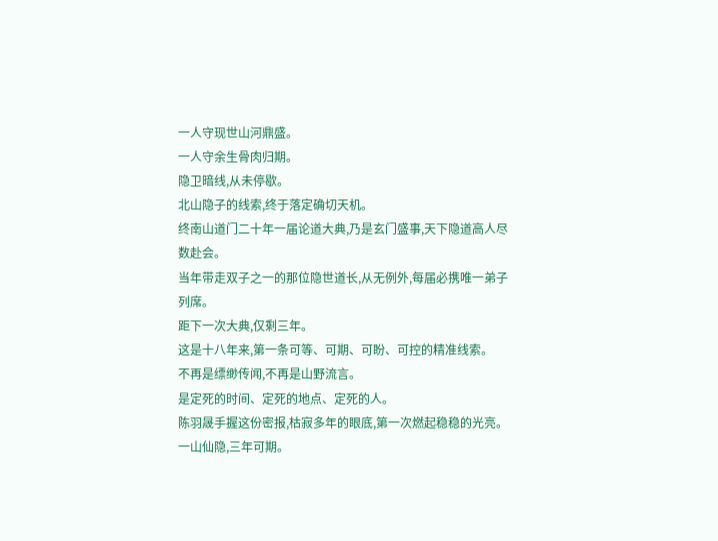一人守现世山河鼎盛。
一人守余生骨肉归期。
隐卫暗线,从未停歇。
北山隐子的线索,终于落定确切天机。
终南山道门二十年一届论道大典,乃是玄门盛事,天下隐道高人尽数赴会。
当年带走双子之一的那位隐世道长,从无例外,每届必携唯一弟子列席。
距下一次大典,仅剩三年。
这是十八年来,第一条可等、可期、可盼、可控的精准线索。
不再是缥缈传闻,不再是山野流言。
是定死的时间、定死的地点、定死的人。
陈羽晟手握这份密报,枯寂多年的眼底,第一次燃起稳稳的光亮。
一山仙隐,三年可期。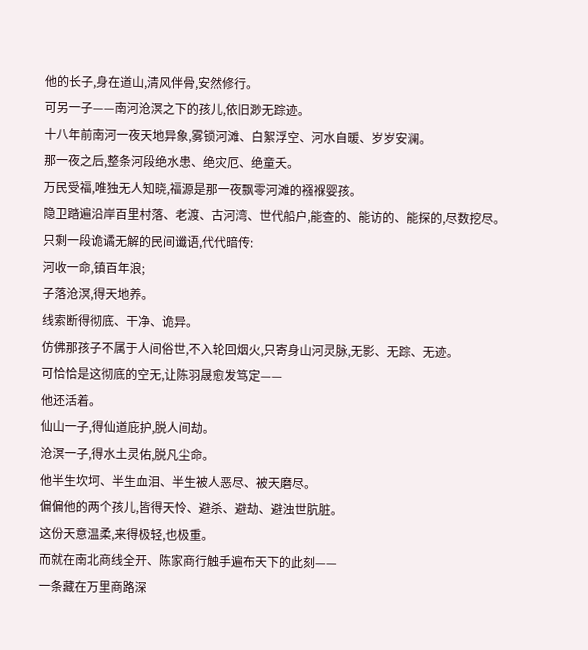他的长子,身在道山,清风伴骨,安然修行。
可另一子——南河沧溟之下的孩儿,依旧渺无踪迹。
十八年前南河一夜天地异象,雾锁河滩、白絮浮空、河水自暖、岁岁安澜。
那一夜之后,整条河段绝水患、绝灾厄、绝童夭。
万民受福,唯独无人知晓,福源是那一夜飘零河滩的襁褓婴孩。
隐卫踏遍沿岸百里村落、老渡、古河湾、世代船户,能查的、能访的、能探的,尽数挖尽。
只剩一段诡谲无解的民间谶语,代代暗传:
河收一命,镇百年浪;
子落沧溟,得天地养。
线索断得彻底、干净、诡异。
仿佛那孩子不属于人间俗世,不入轮回烟火,只寄身山河灵脉,无影、无踪、无迹。
可恰恰是这彻底的空无,让陈羽晟愈发笃定——
他还活着。
仙山一子,得仙道庇护,脱人间劫。
沧溟一子,得水土灵佑,脱凡尘命。
他半生坎坷、半生血泪、半生被人恶尽、被天磨尽。
偏偏他的两个孩儿,皆得天怜、避杀、避劫、避浊世肮脏。
这份天意温柔,来得极轻,也极重。
而就在南北商线全开、陈家商行触手遍布天下的此刻——
一条藏在万里商路深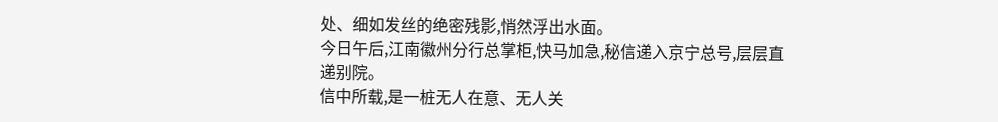处、细如发丝的绝密残影,悄然浮出水面。
今日午后,江南徽州分行总掌柜,快马加急,秘信递入京宁总号,层层直递别院。
信中所载,是一桩无人在意、无人关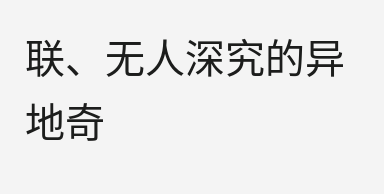联、无人深究的异地奇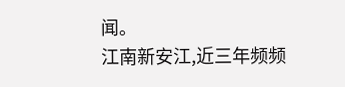闻。
江南新安江,近三年频频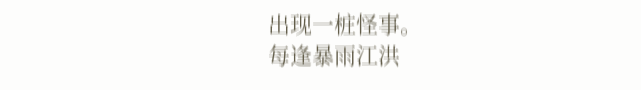出现一桩怪事。
每逢暴雨江洪